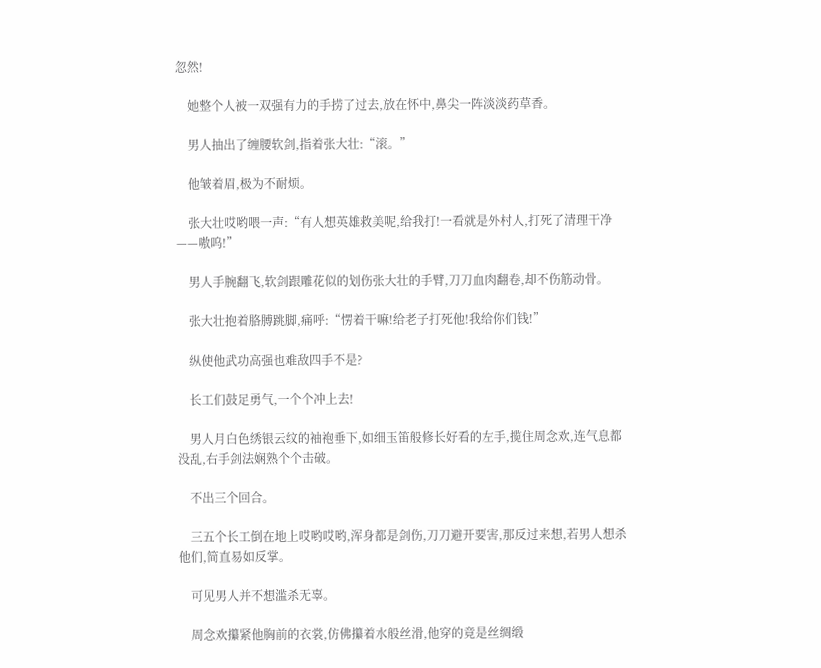忽然!

    她整个人被一双强有力的手捞了过去,放在怀中,鼻尖一阵淡淡药草香。

    男人抽出了缠腰软剑,指着张大壮:“滚。”

    他皱着眉,极为不耐烦。

    张大壮哎哟喂一声:“有人想英雄救美呢,给我打!一看就是外村人,打死了清理干净——嗷呜!”

    男人手腕翻飞,软剑跟雕花似的划伤张大壮的手臂,刀刀血肉翻卷,却不伤筋动骨。

    张大壮抱着胳膊跳脚,痛呼:“愣着干嘛!给老子打死他!我给你们钱!”

    纵使他武功高强也难敌四手不是?

    长工们鼓足勇气,一个个冲上去!

    男人月白色绣银云纹的袖袍垂下,如细玉笛般修长好看的左手,揽住周念欢,连气息都没乱,右手剑法娴熟个个击破。

    不出三个回合。

    三五个长工倒在地上哎哟哎哟,浑身都是剑伤,刀刀避开要害,那反过来想,若男人想杀他们,简直易如反掌。

    可见男人并不想滥杀无辜。

    周念欢攥紧他胸前的衣裳,仿佛攥着水般丝滑,他穿的竟是丝绸缎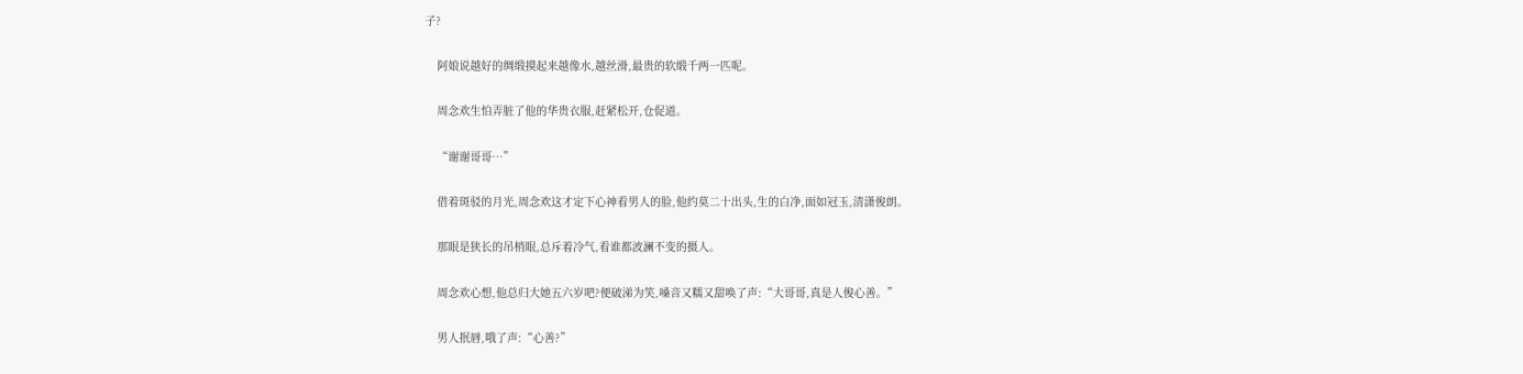子?

    阿娘说越好的绸缎摸起来越像水,越丝滑,最贵的软缎千两一匹呢。

    周念欢生怕弄脏了他的华贵衣服,赶紧松开,仓促道。

    “谢谢哥哥…”

    借着斑驳的月光,周念欢这才定下心神看男人的脸,他约莫二十出头,生的白净,面如冠玉,清潇俊朗。

    那眼是狭长的吊梢眼,总斥着冷气,看谁都波澜不变的摄人。

    周念欢心想,他总归大她五六岁吧?便破涕为笑,嗓音又糯又甜唤了声:“大哥哥,真是人俊心善。”

    男人抿唇,哦了声:“心善?”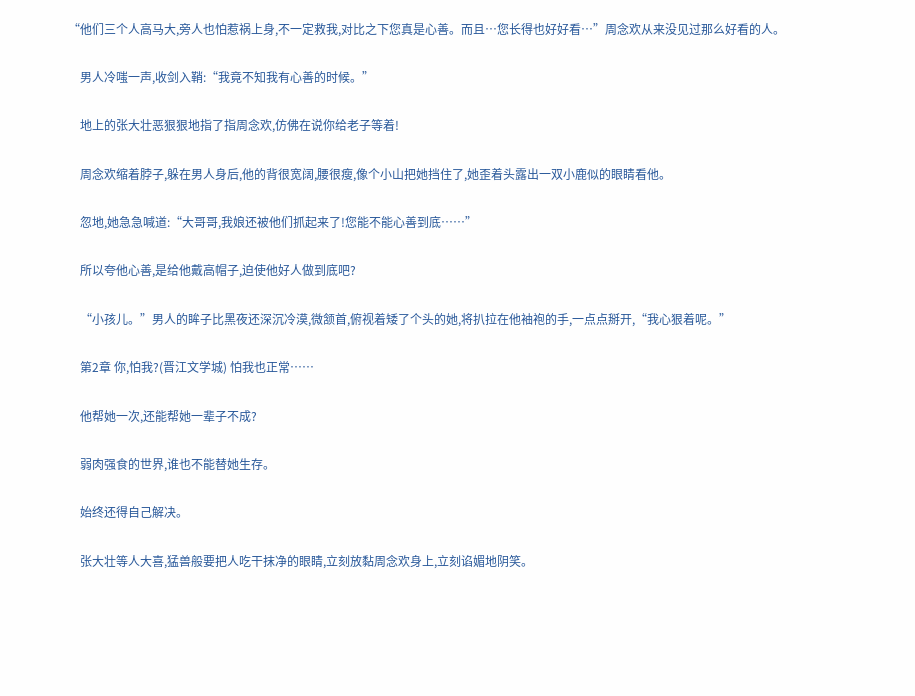“他们三个人高马大,旁人也怕惹祸上身,不一定救我,对比之下您真是心善。而且…您长得也好好看…”周念欢从来没见过那么好看的人。

    男人冷嗤一声,收剑入鞘:“我竟不知我有心善的时候。”

    地上的张大壮恶狠狠地指了指周念欢,仿佛在说你给老子等着!

    周念欢缩着脖子,躲在男人身后,他的背很宽阔,腰很瘦,像个小山把她挡住了,她歪着头露出一双小鹿似的眼睛看他。

    忽地,她急急喊道:“大哥哥,我娘还被他们抓起来了!您能不能心善到底……”

    所以夸他心善,是给他戴高帽子,迫使他好人做到底吧?

    “小孩儿。”男人的眸子比黑夜还深沉冷漠,微颔首,俯视着矮了个头的她,将扒拉在他袖袍的手,一点点掰开,“我心狠着呢。”

    第2章 你,怕我?(晋江文学城) 怕我也正常……

    他帮她一次,还能帮她一辈子不成?

    弱肉强食的世界,谁也不能替她生存。

    始终还得自己解决。

    张大壮等人大喜,猛兽般要把人吃干抹净的眼睛,立刻放黏周念欢身上,立刻谄媚地阴笑。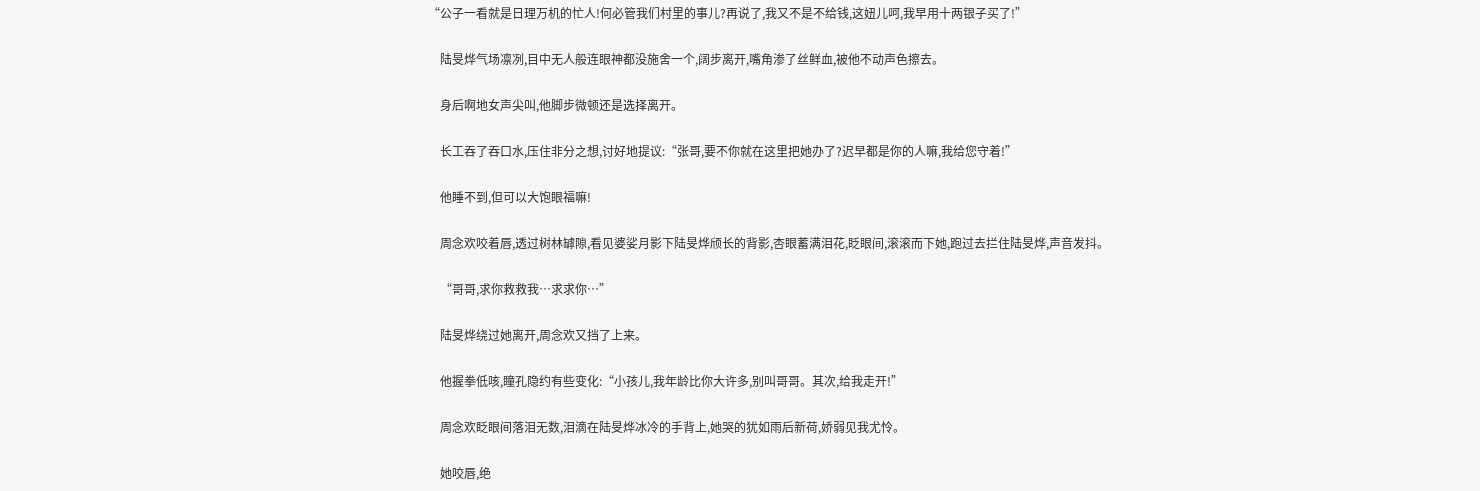“公子一看就是日理万机的忙人!何必管我们村里的事儿?再说了,我又不是不给钱,这妞儿呵,我早用十两银子买了!”

    陆旻烨气场凛冽,目中无人般连眼神都没施舍一个,阔步离开,嘴角渗了丝鲜血,被他不动声色擦去。

    身后啊地女声尖叫,他脚步微顿还是选择离开。

    长工吞了吞口水,压住非分之想,讨好地提议:“张哥,要不你就在这里把她办了?迟早都是你的人嘛,我给您守着!”

    他睡不到,但可以大饱眼福嘛!

    周念欢咬着唇,透过树林罅隙,看见婆娑月影下陆旻烨颀长的背影,杏眼蓄满泪花,眨眼间,滚滚而下她,跑过去拦住陆旻烨,声音发抖。

    “哥哥,求你救救我…求求你…”

    陆旻烨绕过她离开,周念欢又挡了上来。

    他握拳低咳,瞳孔隐约有些变化:“小孩儿,我年龄比你大许多,别叫哥哥。其次,给我走开!”

    周念欢眨眼间落泪无数,泪滴在陆旻烨冰冷的手背上,她哭的犹如雨后新荷,娇弱见我尤怜。

    她咬唇,绝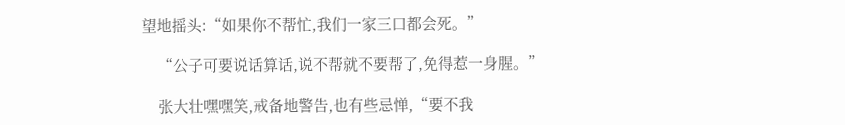望地摇头:“如果你不帮忙,我们一家三口都会死。”

    “公子可要说话算话,说不帮就不要帮了,免得惹一身腥。”

    张大壮嘿嘿笑,戒备地警告,也有些忌惮,“要不我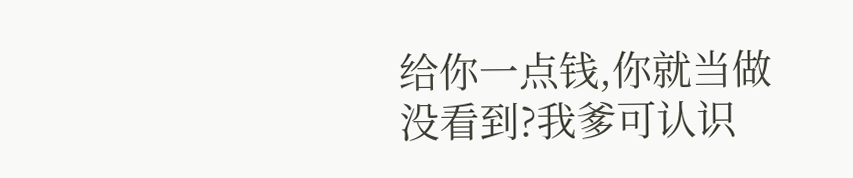给你一点钱,你就当做没看到?我爹可认识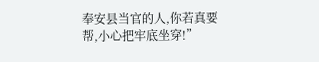奉安县当官的人,你若真要帮,小心把牢底坐穿!”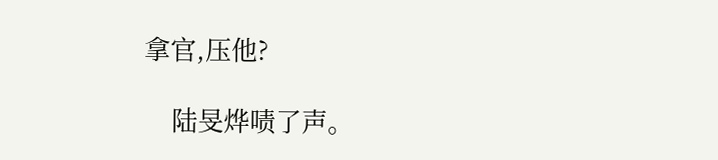拿官,压他?

    陆旻烨啧了声。